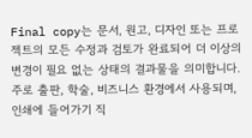Final copy는 문서, 원고, 디자인 또는 프로젝트의 모든 수정과 검토가 완료되어 더 이상의 변경이 필요 없는 상태의 결과물을 의미합니다. 주로 출판, 학술, 비즈니스 환경에서 사용되며, 인쇄에 들어가기 직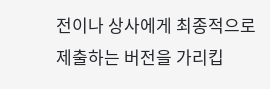전이나 상사에게 최종적으로 제출하는 버전을 가리킵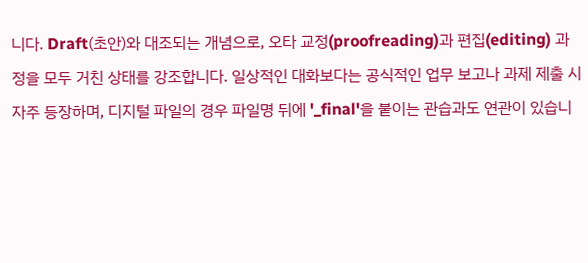니다. Draft(초안)와 대조되는 개념으로, 오타 교정(proofreading)과 편집(editing) 과정을 모두 거친 상태를 강조합니다. 일상적인 대화보다는 공식적인 업무 보고나 과제 제출 시 자주 등장하며, 디지털 파일의 경우 파일명 뒤에 '_final'을 붙이는 관습과도 연관이 있습니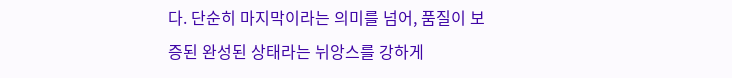다. 단순히 마지막이라는 의미를 넘어, 품질이 보증된 완성된 상태라는 뉘앙스를 강하게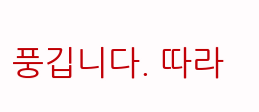풍깁니다. 따라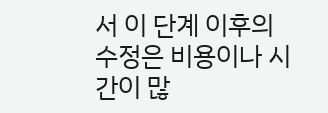서 이 단계 이후의 수정은 비용이나 시간이 많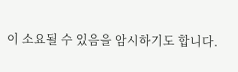이 소요될 수 있음을 암시하기도 합니다.